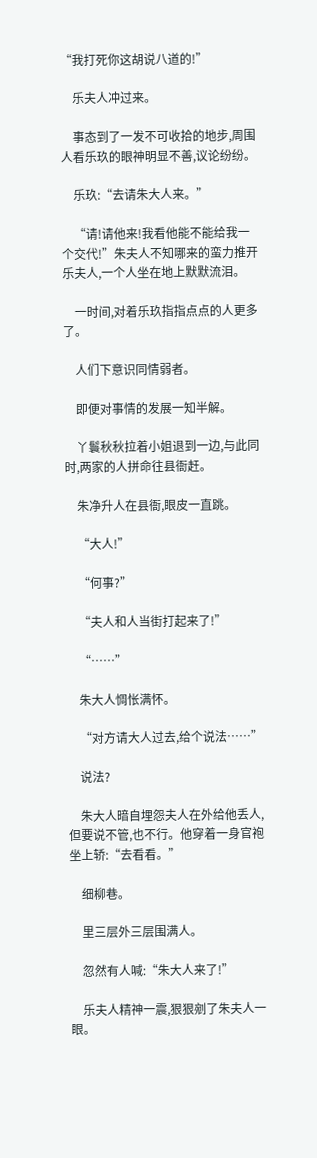“我打死你这胡说八道的!”

    乐夫人冲过来。

    事态到了一发不可收拾的地步,周围人看乐玖的眼神明显不善,议论纷纷。

    乐玖:“去请朱大人来。”

    “请!请他来!我看他能不能给我一个交代!”朱夫人不知哪来的蛮力推开乐夫人,一个人坐在地上默默流泪。

    一时间,对着乐玖指指点点的人更多了。

    人们下意识同情弱者。

    即便对事情的发展一知半解。

    丫鬟秋秋拉着小姐退到一边,与此同时,两家的人拼命往县衙赶。

    朱净升人在县衙,眼皮一直跳。

    “大人!”

    “何事?”

    “夫人和人当街打起来了!”

    “……”

    朱大人惆怅满怀。

    “对方请大人过去,给个说法……”

    说法?

    朱大人暗自埋怨夫人在外给他丢人,但要说不管,也不行。他穿着一身官袍坐上轿:“去看看。”

    细柳巷。

    里三层外三层围满人。

    忽然有人喊:“朱大人来了!”

    乐夫人精神一震,狠狠剜了朱夫人一眼。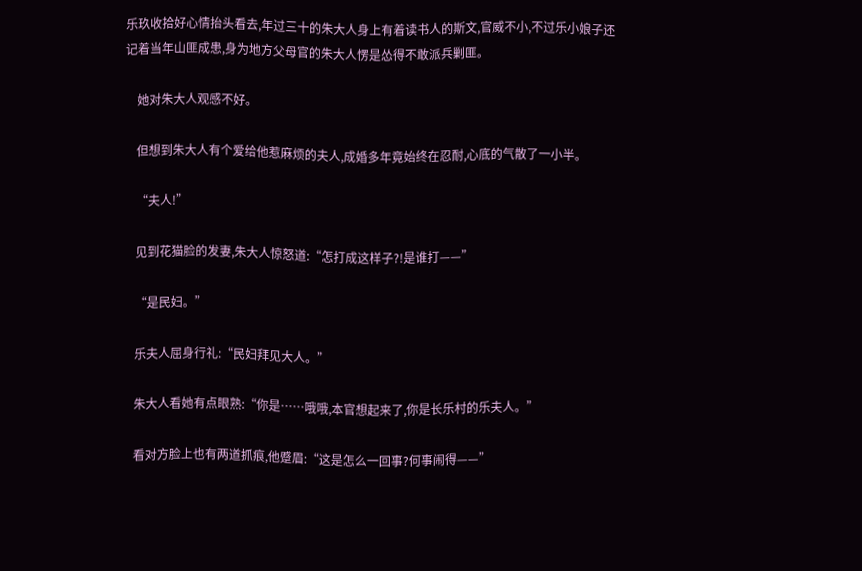乐玖收拾好心情抬头看去,年过三十的朱大人身上有着读书人的斯文,官威不小,不过乐小娘子还记着当年山匪成患,身为地方父母官的朱大人愣是怂得不敢派兵剿匪。

    她对朱大人观感不好。

    但想到朱大人有个爱给他惹麻烦的夫人,成婚多年竟始终在忍耐,心底的气散了一小半。

    “夫人!”

    见到花猫脸的发妻,朱大人惊怒道:“怎打成这样子?!是谁打——”

    “是民妇。”

    乐夫人屈身行礼:“民妇拜见大人。”

    朱大人看她有点眼熟:“你是……哦哦,本官想起来了,你是长乐村的乐夫人。”

    看对方脸上也有两道抓痕,他蹙眉:“这是怎么一回事?何事闹得——”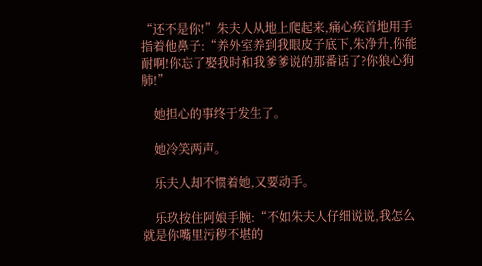“还不是你!”朱夫人从地上爬起来,痛心疾首地用手指着他鼻子:“养外室养到我眼皮子底下,朱净升,你能耐啊!你忘了娶我时和我爹爹说的那番话了?你狼心狗肺!”

    她担心的事终于发生了。

    她冷笑两声。

    乐夫人却不惯着她,又要动手。

    乐玖按住阿娘手腕:“不如朱夫人仔细说说,我怎么就是你嘴里污秽不堪的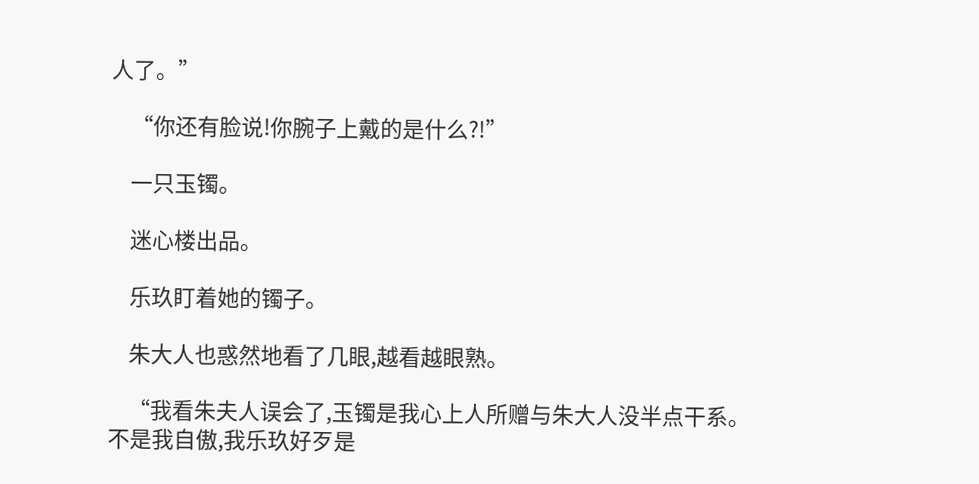人了。”

    “你还有脸说!你腕子上戴的是什么?!”

    一只玉镯。

    迷心楼出品。

    乐玖盯着她的镯子。

    朱大人也惑然地看了几眼,越看越眼熟。

    “我看朱夫人误会了,玉镯是我心上人所赠与朱大人没半点干系。不是我自傲,我乐玖好歹是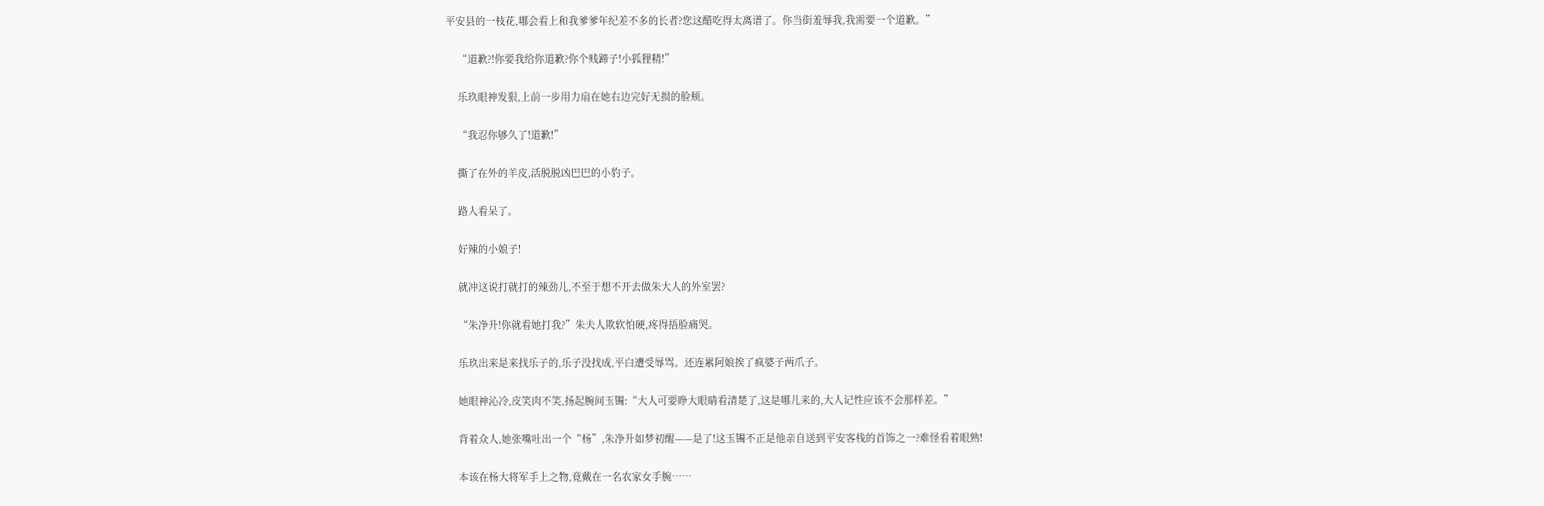平安县的一枝花,哪会看上和我爹爹年纪差不多的长者?您这醋吃得太离谱了。你当街羞辱我,我需要一个道歉。”

    “道歉?!你要我给你道歉?你个贱蹄子!小狐狸精!”

    乐玖眼神发狠,上前一步用力扇在她右边完好无损的脸颊。

    “我忍你够久了!道歉!”

    撕了在外的羊皮,活脱脱凶巴巴的小豹子。

    路人看呆了。

    好辣的小娘子!

    就冲这说打就打的辣劲儿,不至于想不开去做朱大人的外室罢?

    “朱净升!你就看她打我?”朱夫人欺软怕硬,疼得捂脸痛哭。

    乐玖出来是来找乐子的,乐子没找成,平白遭受辱骂。还连累阿娘挨了疯婆子两爪子。

    她眼神沁冷,皮笑肉不笑,扬起腕间玉镯:“大人可要睁大眼睛看清楚了,这是哪儿来的,大人记性应该不会那样差。”

    背着众人,她张嘴吐出一个“杨”,朱净升如梦初醒——是了!这玉镯不正是他亲自送到平安客栈的首饰之一?难怪看着眼熟!

    本该在杨大将军手上之物,竟戴在一名农家女手腕……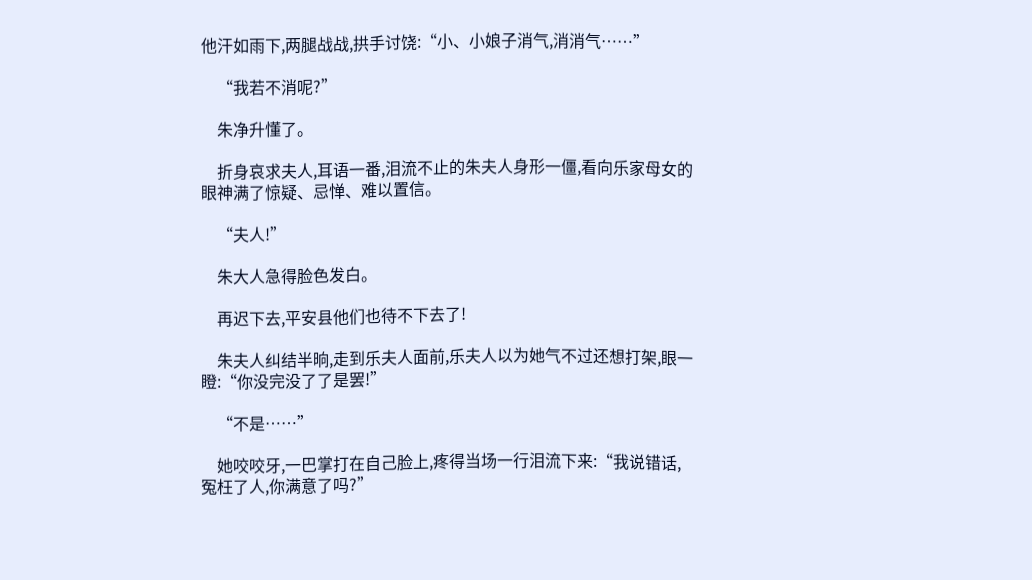他汗如雨下,两腿战战,拱手讨饶:“小、小娘子消气,消消气……”

    “我若不消呢?”

    朱净升懂了。

    折身哀求夫人,耳语一番,泪流不止的朱夫人身形一僵,看向乐家母女的眼神满了惊疑、忌惮、难以置信。

    “夫人!”

    朱大人急得脸色发白。

    再迟下去,平安县他们也待不下去了!

    朱夫人纠结半晌,走到乐夫人面前,乐夫人以为她气不过还想打架,眼一瞪:“你没完没了了是罢!”

    “不是……”

    她咬咬牙,一巴掌打在自己脸上,疼得当场一行泪流下来:“我说错话,冤枉了人,你满意了吗?”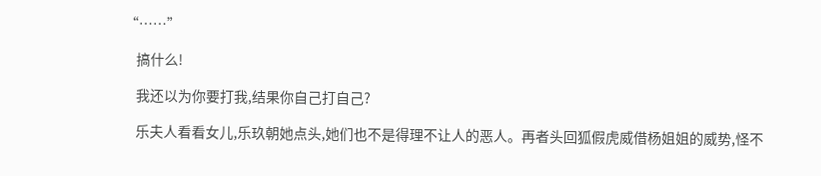“……”

    搞什么!

    我还以为你要打我,结果你自己打自己?

    乐夫人看看女儿,乐玖朝她点头,她们也不是得理不让人的恶人。再者头回狐假虎威借杨姐姐的威势,怪不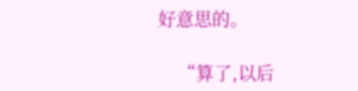好意思的。

    “算了,以后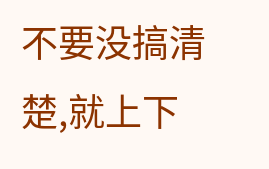不要没搞清楚,就上下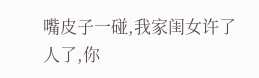嘴皮子一碰,我家闺女许了人了,你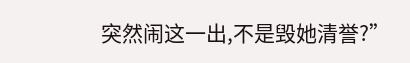突然闹这一出,不是毁她清誉?”